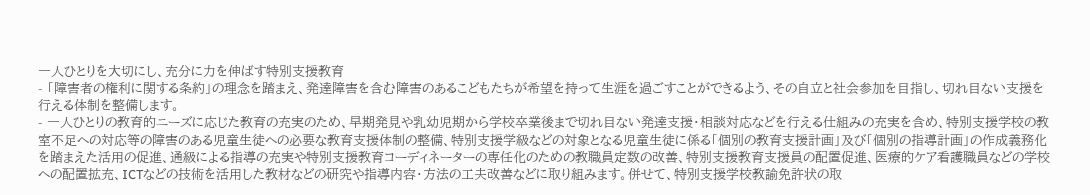一人ひとりを大切にし、充分に力を伸ばす特別支援教育
- 「障害者の権利に関する条約」の理念を踏まえ、発達障害を含む障害のあるこどもたちが希望を持って生涯を過ごすことができるよう、その自立と社会参加を目指し、切れ目ない支援を行える体制を整備します。
- 一人ひとりの教育的ニーズに応じた教育の充実のため、早期発見や乳幼児期から学校卒業後まで切れ目ない発達支援・相談対応などを行える仕組みの充実を含め、特別支援学校の教室不足への対応等の障害のある児童生徒への必要な教育支援体制の整備、特別支援学級などの対象となる児童生徒に係る「個別の教育支援計画」及び「個別の指導計画」の作成義務化を踏まえた活用の促進、通級による指導の充実や特別支援教育コーディネーターの専任化のための教職員定数の改善、特別支援教育支援員の配置促進、医療的ケア看護職員などの学校への配置拡充、ICTなどの技術を活用した教材などの研究や指導内容・方法の工夫改善などに取り組みます。併せて、特別支援学校教諭免許状の取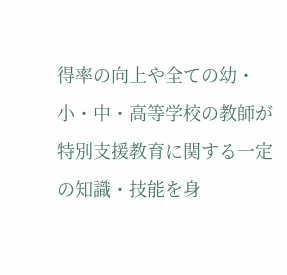得率の向上や全ての幼・小・中・高等学校の教師が特別支援教育に関する一定の知識・技能を身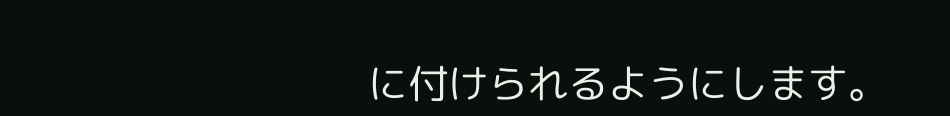に付けられるようにします。